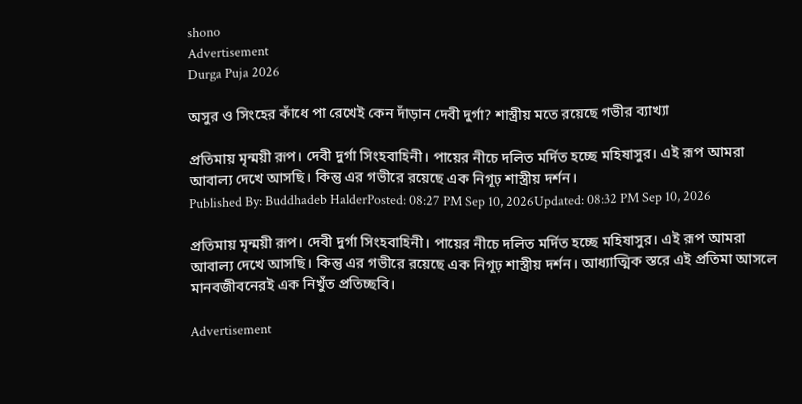shono
Advertisement
Durga Puja 2026

অসুর ও সিংহের কাঁধে পা রেখেই কেন দাঁড়ান দেবী দুর্গা? শাস্ত্রীয় মতে রয়েছে গভীর ব্যাখ্যা

প্রতিমায় মৃন্ময়ী রূপ। দেবী দুর্গা সিংহবাহিনী। পায়ের নীচে দলিত মর্দিত হচ্ছে মহিষাসুর। এই রূপ আমরা আবাল্য দেখে আসছি। কিন্তু এর গভীরে রয়েছে এক নিগূঢ় শাস্ত্রীয় দর্শন।
Published By: Buddhadeb HalderPosted: 08:27 PM Sep 10, 2026Updated: 08:32 PM Sep 10, 2026

প্রতিমায় মৃন্ময়ী রূপ। দেবী দুর্গা সিংহবাহিনী। পায়ের নীচে দলিত মর্দিত হচ্ছে মহিষাসুর। এই রূপ আমরা আবাল্য দেখে আসছি। কিন্তু এর গভীরে রয়েছে এক নিগূঢ় শাস্ত্রীয় দর্শন। আধ্যাত্মিক স্তরে এই প্রতিমা আসলে মানবজীবনেরই এক নিখুঁত প্রতিচ্ছবি।

Advertisement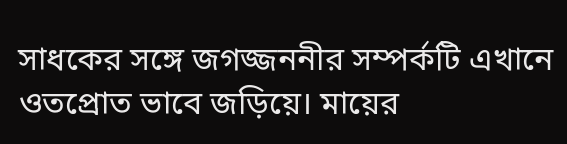সাধকের সঙ্গে জগজ্জননীর সম্পর্কটি এখানে ওতপ্রোত ভাবে জড়িয়ে। মায়ের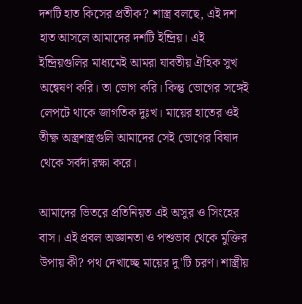দশটি হাত কিসের প্রতীক? শাস্ত্র বলছে, এই দশ হাত আসলে আমাদের দশটি ইন্দ্রিয়। এই ইন্দ্রিয়গুলির মাধ্যমেই আমরা যাবতীয় ঐহিক সুখ অন্বেষণ করি। তা ভোগ করি। কিন্তু ভোগের সঙ্গেই লেপটে থাকে জাগতিক দুঃখ। মায়ের হাতের ওই তীক্ষ্ণ অস্ত্রশস্ত্রগুলি আমাদের সেই ভোগের বিষাদ থেকে সর্বদা রক্ষা করে।

আমাদের ভিতরে প্রতিনিয়ত এই অসুর ও সিংহের বাস। এই প্রবল অজ্ঞানতা ও পশুভাব থেকে মুক্তির উপায় কী? পথ দেখাচ্ছে মায়ের দু'টি চরণ। শাস্ত্রীয়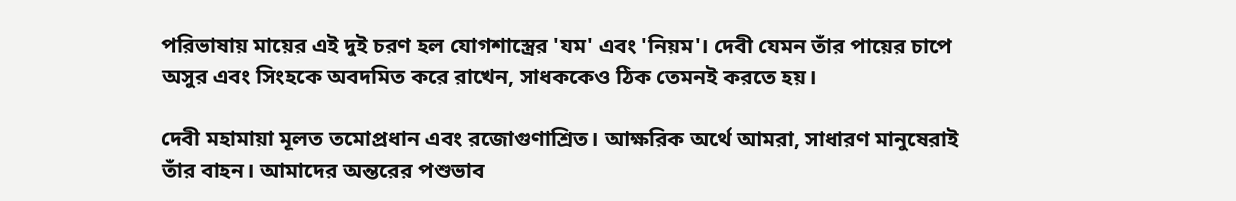পরিভাষায় মায়ের এই দুই চরণ হল যোগশাস্ত্রের 'যম' এবং 'নিয়ম'। দেবী যেমন তাঁর পায়ের চাপে অসুর এবং সিংহকে অবদমিত করে রাখেন, সাধককেও ঠিক তেমনই করতে হয়।

দেবী মহামায়া মূলত তমোপ্রধান এবং রজোগুণাশ্রিত। আক্ষরিক অর্থে আমরা, সাধারণ মানুষেরাই তাঁর বাহন। আমাদের অন্তরের পশুভাব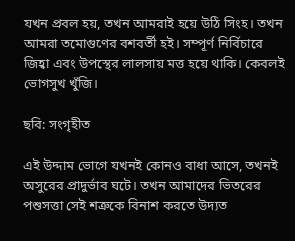যখন প্রবল হয়, তখন আমরাই হয়ে উঠি সিংহ। তখন আমরা তমোগুণের বশবর্তী হই। সম্পূর্ণ নির্বিচারে জিহ্বা এবং উপস্থের লালসায় মত্ত হয়ে থাকি। কেবলই ভোগসুখ খুঁজি।

ছবি: সংগৃহীত

এই উদ্দাম ভোগে যখনই কোনও বাধা আসে, তখনই অসুরের প্রাদুর্ভাব ঘটে। তখন আমাদের ভিতরের পশুসত্তা সেই শত্রুকে বিনাশ করতে উদ্যত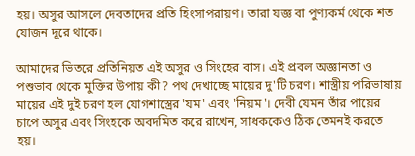হয়। অসুর আসলে দেবতাদের প্রতি হিংসাপরায়ণ। তারা যজ্ঞ বা পুণ্যকর্ম থেকে শত যোজন দূরে থাকে।

আমাদের ভিতরে প্রতিনিয়ত এই অসুর ও সিংহের বাস। এই প্রবল অজ্ঞানতা ও পশুভাব থেকে মুক্তির উপায় কী? পথ দেখাচ্ছে মায়ের দু'টি চরণ। শাস্ত্রীয় পরিভাষায় মায়ের এই দুই চরণ হল যোগশাস্ত্রের 'যম' এবং 'নিয়ম'। দেবী যেমন তাঁর পায়ের চাপে অসুর এবং সিংহকে অবদমিত করে রাখেন, সাধককেও ঠিক তেমনই করতে হয়।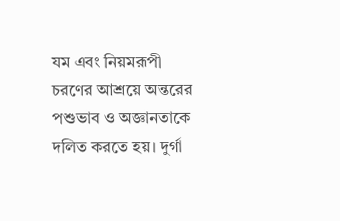যম এবং নিয়মরূপী চরণের আশ্রয়ে অন্তরের পশুভাব ও অজ্ঞানতাকে দলিত করতে হয়। দুর্গা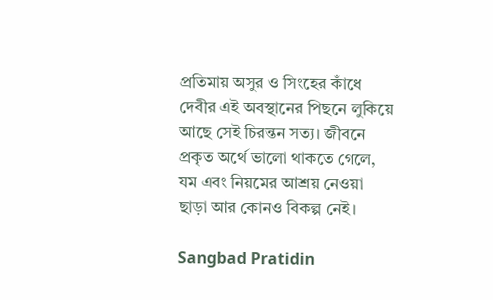প্রতিমায় অসুর ও সিংহের কাঁধে দেবীর এই অবস্থানের পিছনে লুকিয়ে আছে সেই চিরন্তন সত্য। জীবনে প্রকৃত অর্থে ভালো থাকতে গেলে, যম এবং নিয়মের আশ্রয় নেওয়া ছাড়া আর কোনও বিকল্প নেই।

Sangbad Pratidin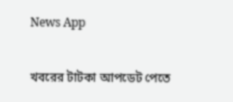News App

খবরের টাটকা আপডেট পেতে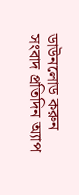ডাউনলোড করুন সংবাদ প্রতিদিন অ্যাপ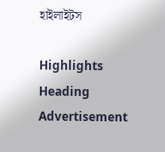হাইলাইটস

Highlights Heading
Advertisement